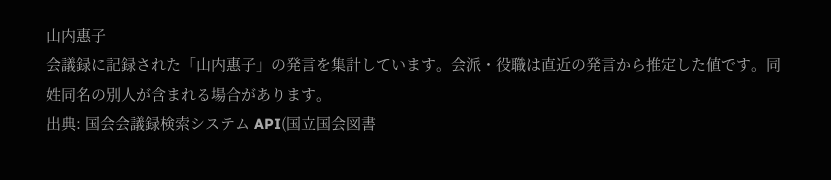山内惠子
会議録に記録された「山内惠子」の発言を集計しています。会派・役職は直近の発言から推定した値です。同姓同名の別人が含まれる場合があります。
出典: 国会会議録検索システム API(国立国会図書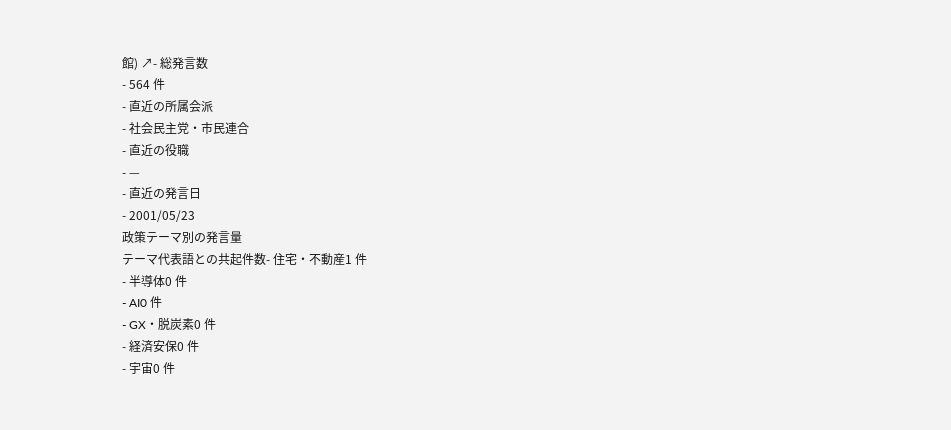館) ↗- 総発言数
- 564 件
- 直近の所属会派
- 社会民主党・市民連合
- 直近の役職
- —
- 直近の発言日
- 2001/05/23
政策テーマ別の発言量
テーマ代表語との共起件数- 住宅・不動産1 件
- 半導体0 件
- AI0 件
- GX・脱炭素0 件
- 経済安保0 件
- 宇宙0 件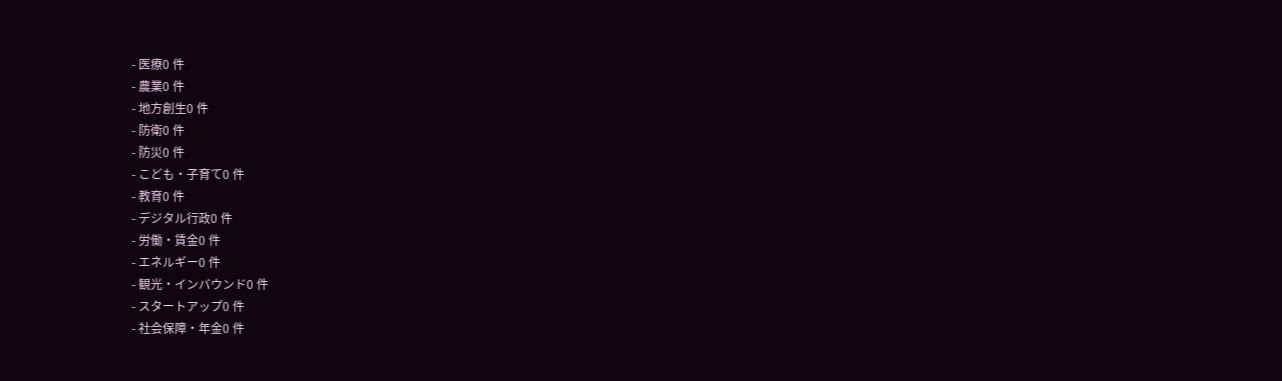- 医療0 件
- 農業0 件
- 地方創生0 件
- 防衛0 件
- 防災0 件
- こども・子育て0 件
- 教育0 件
- デジタル行政0 件
- 労働・賃金0 件
- エネルギー0 件
- 観光・インバウンド0 件
- スタートアップ0 件
- 社会保障・年金0 件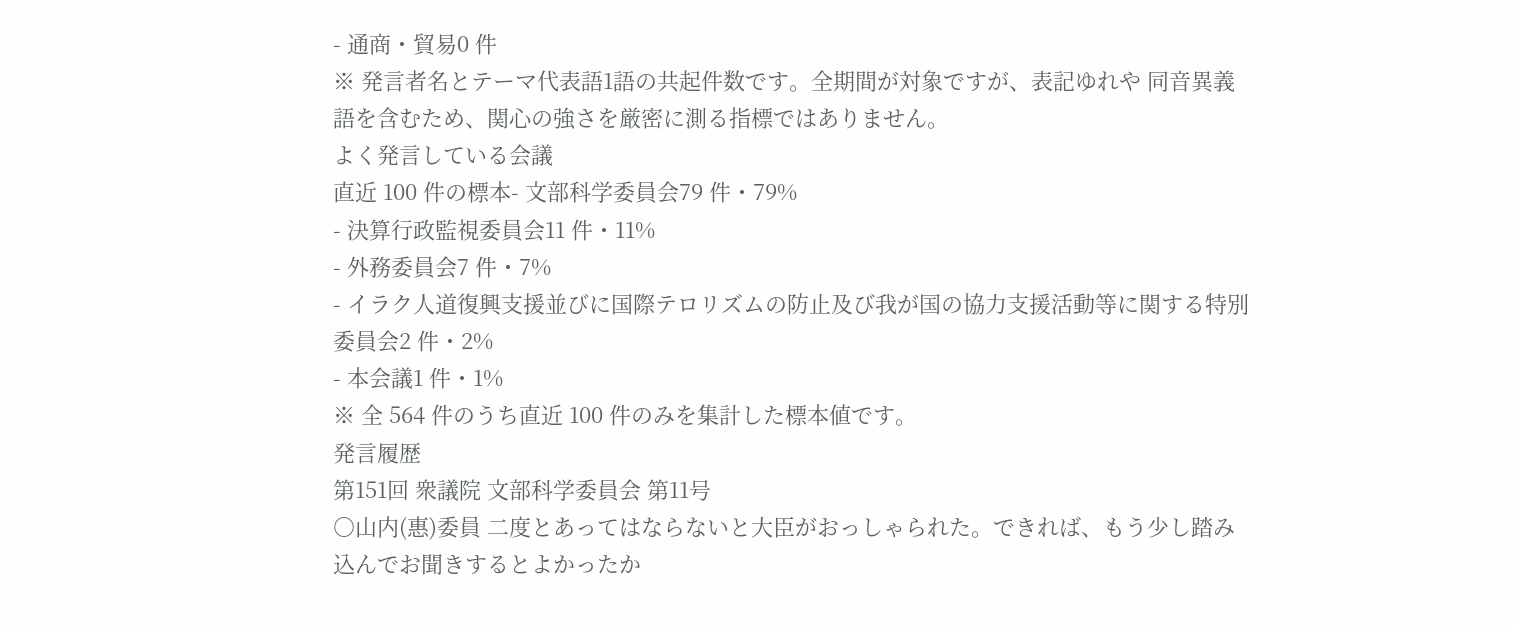- 通商・貿易0 件
※ 発言者名とテーマ代表語1語の共起件数です。全期間が対象ですが、表記ゆれや 同音異義語を含むため、関心の強さを厳密に測る指標ではありません。
よく発言している会議
直近 100 件の標本- 文部科学委員会79 件・79%
- 決算行政監視委員会11 件・11%
- 外務委員会7 件・7%
- イラク人道復興支援並びに国際テロリズムの防止及び我が国の協力支援活動等に関する特別委員会2 件・2%
- 本会議1 件・1%
※ 全 564 件のうち直近 100 件のみを集計した標本値です。
発言履歴
第151回 衆議院 文部科学委員会 第11号
○山内(惠)委員 二度とあってはならないと大臣がおっしゃられた。できれば、もう少し踏み込んでお聞きするとよかったか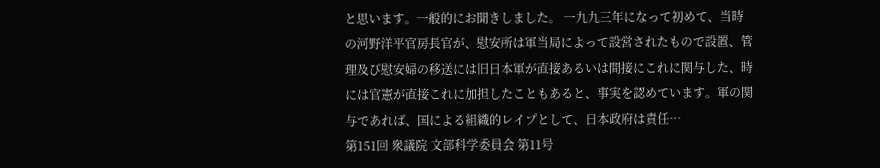と思います。一般的にお聞きしました。 一九九三年になって初めて、当時の河野洋平官房長官が、慰安所は軍当局によって設営されたもので設置、管理及び慰安婦の移送には旧日本軍が直接あるいは間接にこれに関与した、時には官憲が直接これに加担したこともあると、事実を認めています。軍の関与であれば、国による組織的レイプとして、日本政府は責任…
第151回 衆議院 文部科学委員会 第11号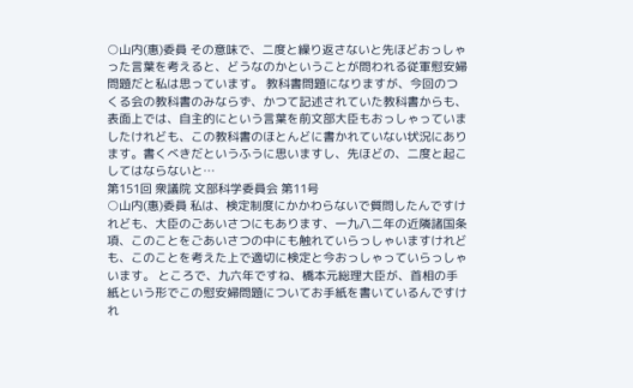○山内(惠)委員 その意味で、二度と繰り返さないと先ほどおっしゃった言葉を考えると、どうなのかということが問われる従軍慰安婦問題だと私は思っています。 教科書問題になりますが、今回のつくる会の教科書のみならず、かつて記述されていた教科書からも、表面上では、自主的にという言葉を前文部大臣もおっしゃっていましたけれども、この教科書のほとんどに書かれていない状況にあります。書くべきだというふうに思いますし、先ほどの、二度と起こしてはならないと…
第151回 衆議院 文部科学委員会 第11号
○山内(惠)委員 私は、検定制度にかかわらないで質問したんですけれども、大臣のごあいさつにもあります、一九八二年の近隣諸国条項、このことをごあいさつの中にも触れていらっしゃいますけれども、このことを考えた上で適切に検定と今おっしゃっていらっしゃいます。 ところで、九六年ですね、橋本元総理大臣が、首相の手紙という形でこの慰安婦問題についてお手紙を書いているんですけれ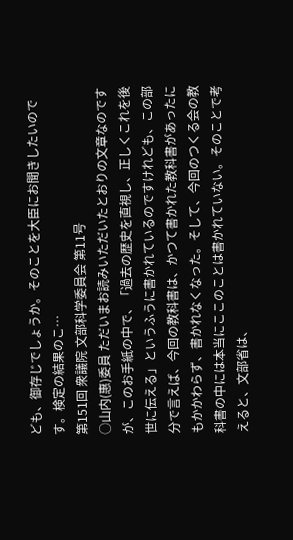ども、御存じでしょうか。そのことを大臣にお聞きしたいのです。検定の結果のこ…
第151回 衆議院 文部科学委員会 第11号
○山内(惠)委員 ただいまお読みいただいたとおりの文章なのですが、このお手紙の中で、「過去の歴史を直視し、正しくこれを後世に伝える」というふうに書かれているのですけれども、この部分で言えば、今回の教科書は、かつて書かれた教科書があったにもかかわらず、書かれなくなった。そして、今回のつくる会の教科書の中には本当にここのことは書かれていない。そのことで考えると、文部省は、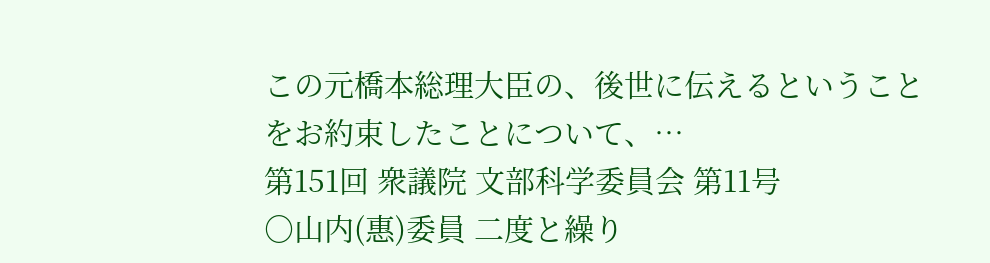この元橋本総理大臣の、後世に伝えるということをお約束したことについて、…
第151回 衆議院 文部科学委員会 第11号
○山内(惠)委員 二度と繰り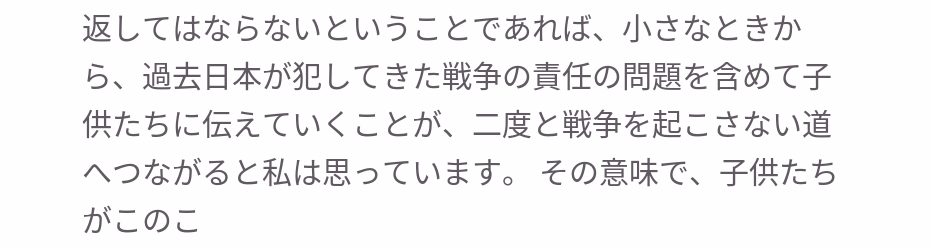返してはならないということであれば、小さなときから、過去日本が犯してきた戦争の責任の問題を含めて子供たちに伝えていくことが、二度と戦争を起こさない道へつながると私は思っています。 その意味で、子供たちがこのこ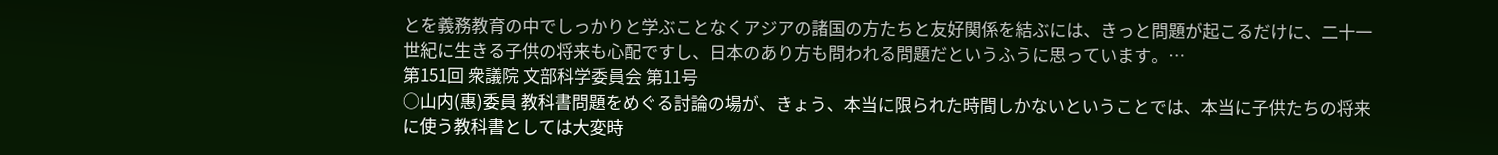とを義務教育の中でしっかりと学ぶことなくアジアの諸国の方たちと友好関係を結ぶには、きっと問題が起こるだけに、二十一世紀に生きる子供の将来も心配ですし、日本のあり方も問われる問題だというふうに思っています。…
第151回 衆議院 文部科学委員会 第11号
○山内(惠)委員 教科書問題をめぐる討論の場が、きょう、本当に限られた時間しかないということでは、本当に子供たちの将来に使う教科書としては大変時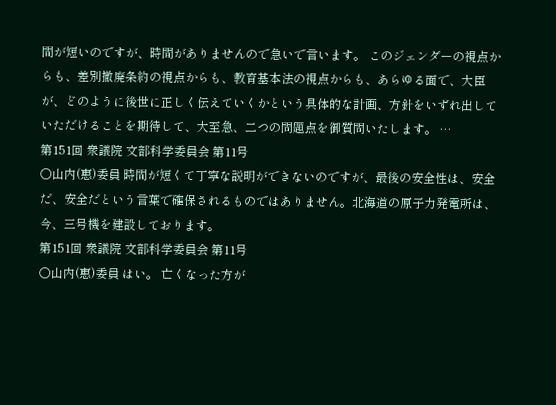間が短いのですが、時間がありませんので急いで言います。 このジェンダーの視点からも、差別撤廃条約の視点からも、教育基本法の視点からも、あらゆる面で、大臣が、どのように後世に正しく伝えていくかという具体的な計画、方針をいずれ出していただけることを期待して、大至急、二つの問題点を御質問いたします。 …
第151回 衆議院 文部科学委員会 第11号
○山内(惠)委員 時間が短くて丁寧な説明ができないのですが、最後の安全性は、安全だ、安全だという言葉で確保されるものではありません。北海道の原子力発電所は、今、三号機を建設しております。
第151回 衆議院 文部科学委員会 第11号
○山内(惠)委員 はい。 亡くなった方が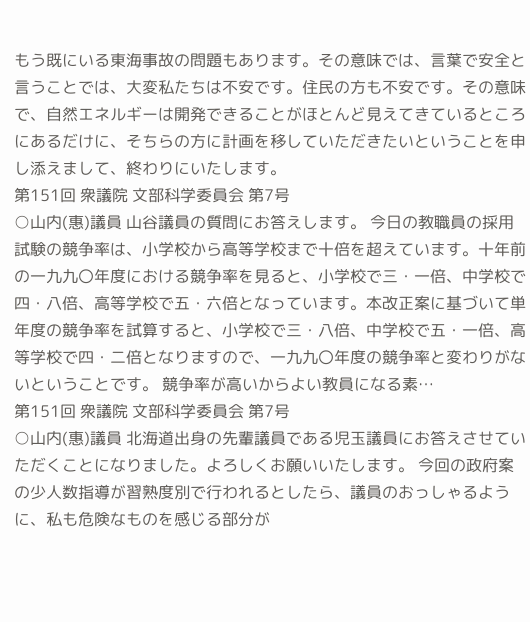もう既にいる東海事故の問題もあります。その意味では、言葉で安全と言うことでは、大変私たちは不安です。住民の方も不安です。その意味で、自然エネルギーは開発できることがほとんど見えてきているところにあるだけに、そちらの方に計画を移していただきたいということを申し添えまして、終わりにいたします。
第151回 衆議院 文部科学委員会 第7号
○山内(惠)議員 山谷議員の質問にお答えします。 今日の教職員の採用試験の競争率は、小学校から高等学校まで十倍を超えています。十年前の一九九〇年度における競争率を見ると、小学校で三・一倍、中学校で四・八倍、高等学校で五・六倍となっています。本改正案に基づいて単年度の競争率を試算すると、小学校で三・八倍、中学校で五・一倍、高等学校で四・二倍となりますので、一九九〇年度の競争率と変わりがないということです。 競争率が高いからよい教員になる素…
第151回 衆議院 文部科学委員会 第7号
○山内(惠)議員 北海道出身の先輩議員である児玉議員にお答えさせていただくことになりました。よろしくお願いいたします。 今回の政府案の少人数指導が習熟度別で行われるとしたら、議員のおっしゃるように、私も危険なものを感じる部分が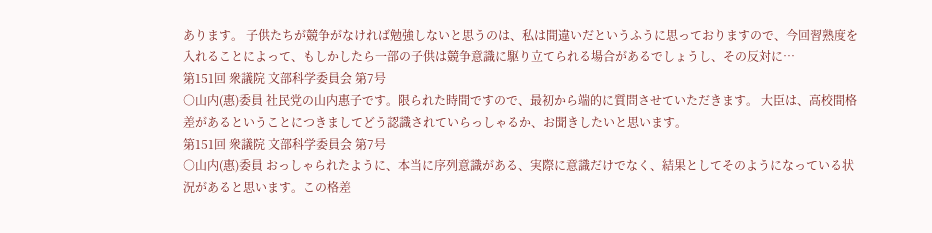あります。 子供たちが競争がなければ勉強しないと思うのは、私は間違いだというふうに思っておりますので、今回習熟度を入れることによって、もしかしたら一部の子供は競争意識に駆り立てられる場合があるでしょうし、その反対に…
第151回 衆議院 文部科学委員会 第7号
○山内(惠)委員 社民党の山内惠子です。限られた時間ですので、最初から端的に質問させていただきます。 大臣は、高校間格差があるということにつきましてどう認識されていらっしゃるか、お聞きしたいと思います。
第151回 衆議院 文部科学委員会 第7号
○山内(惠)委員 おっしゃられたように、本当に序列意識がある、実際に意識だけでなく、結果としてそのようになっている状況があると思います。この格差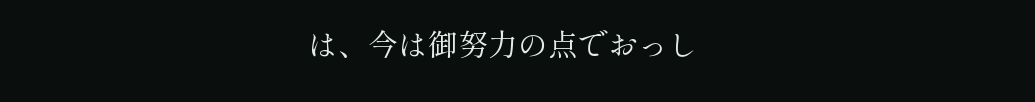は、今は御努力の点でおっし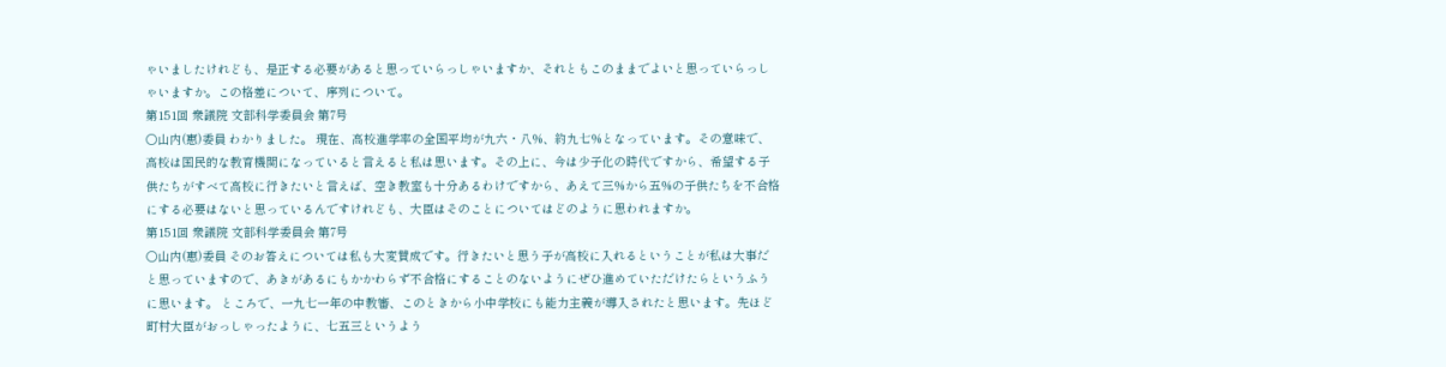ゃいましたけれども、是正する必要があると思っていらっしゃいますか、それともこのままでよいと思っていらっしゃいますか。この格差について、序列について。
第151回 衆議院 文部科学委員会 第7号
○山内(惠)委員 わかりました。 現在、高校進学率の全国平均が九六・八%、約九七%となっています。その意味で、高校は国民的な教育機関になっていると言えると私は思います。その上に、今は少子化の時代ですから、希望する子供たちがすべて高校に行きたいと言えば、空き教室も十分あるわけですから、あえて三%から五%の子供たちを不合格にする必要はないと思っているんですけれども、大臣はそのことについてはどのように思われますか。
第151回 衆議院 文部科学委員会 第7号
○山内(惠)委員 そのお答えについては私も大変賛成です。行きたいと思う子が高校に入れるということが私は大事だと思っていますので、あきがあるにもかかわらず不合格にすることのないようにぜひ進めていただけたらというふうに思います。 ところで、一九七一年の中教審、このときから小中学校にも能力主義が導入されたと思います。先ほど町村大臣がおっしゃったように、七五三というよう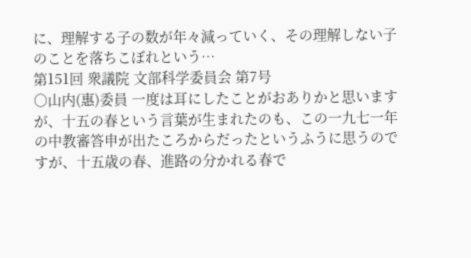に、理解する子の数が年々減っていく、その理解しない子のことを落ちこぼれという…
第151回 衆議院 文部科学委員会 第7号
○山内(惠)委員 一度は耳にしたことがおありかと思いますが、十五の春という言葉が生まれたのも、この一九七一年の中教審答申が出たころからだったというふうに思うのですが、十五歳の春、進路の分かれる春で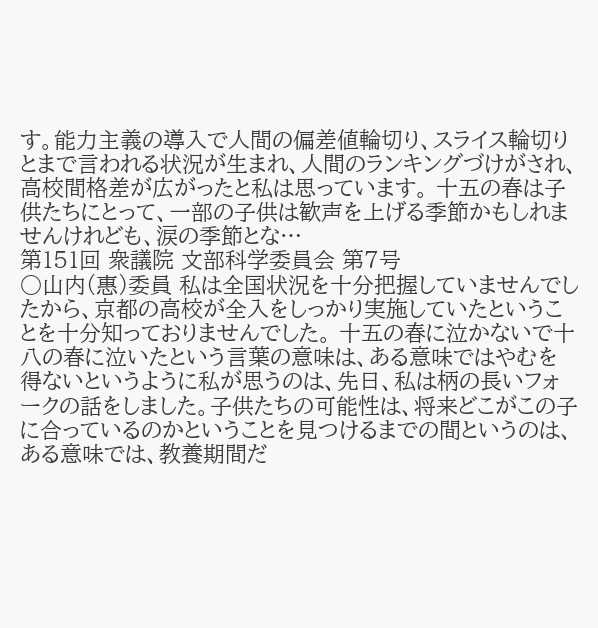す。能力主義の導入で人間の偏差値輪切り、スライス輪切りとまで言われる状況が生まれ、人間のランキングづけがされ、高校間格差が広がったと私は思っています。 十五の春は子供たちにとって、一部の子供は歓声を上げる季節かもしれませんけれども、涙の季節とな…
第151回 衆議院 文部科学委員会 第7号
○山内(惠)委員 私は全国状況を十分把握していませんでしたから、京都の高校が全入をしっかり実施していたということを十分知っておりませんでした。 十五の春に泣かないで十八の春に泣いたという言葉の意味は、ある意味ではやむを得ないというように私が思うのは、先日、私は柄の長いフォークの話をしました。子供たちの可能性は、将来どこがこの子に合っているのかということを見つけるまでの間というのは、ある意味では、教養期間だ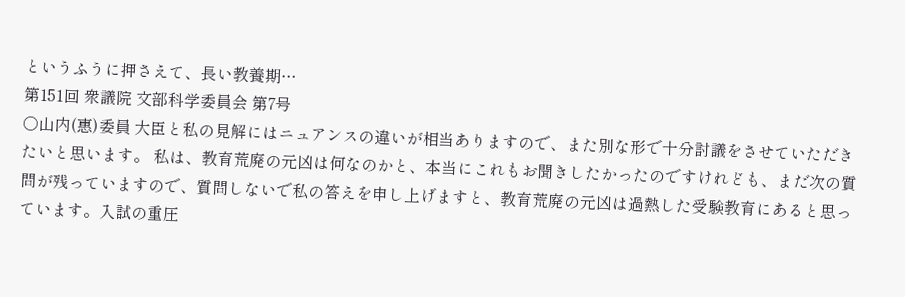というふうに押さえて、長い教養期…
第151回 衆議院 文部科学委員会 第7号
○山内(惠)委員 大臣と私の見解にはニュアンスの違いが相当ありますので、また別な形で十分討議をさせていただきたいと思います。 私は、教育荒廃の元凶は何なのかと、本当にこれもお聞きしたかったのですけれども、まだ次の質問が残っていますので、質問しないで私の答えを申し上げますと、教育荒廃の元凶は過熱した受験教育にあると思っています。入試の重圧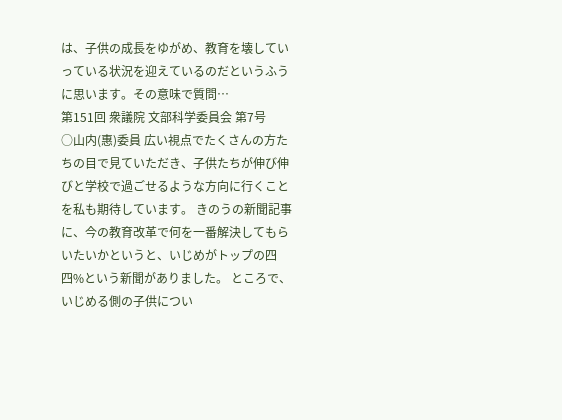は、子供の成長をゆがめ、教育を壊していっている状況を迎えているのだというふうに思います。その意味で質問…
第151回 衆議院 文部科学委員会 第7号
○山内(惠)委員 広い視点でたくさんの方たちの目で見ていただき、子供たちが伸び伸びと学校で過ごせるような方向に行くことを私も期待しています。 きのうの新聞記事に、今の教育改革で何を一番解決してもらいたいかというと、いじめがトップの四四%という新聞がありました。 ところで、いじめる側の子供につい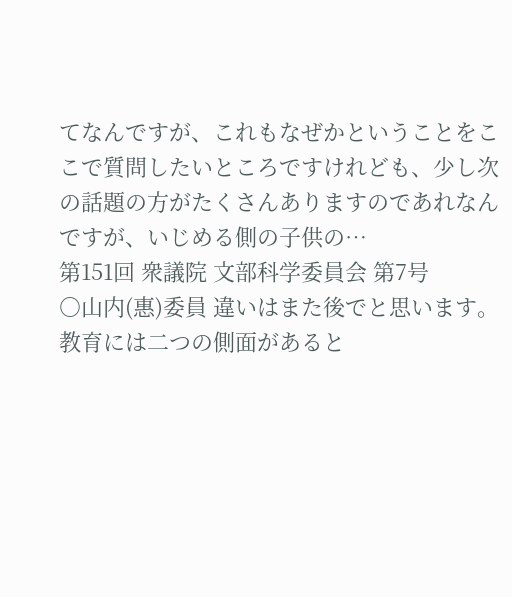てなんですが、これもなぜかということをここで質問したいところですけれども、少し次の話題の方がたくさんありますのであれなんですが、いじめる側の子供の…
第151回 衆議院 文部科学委員会 第7号
○山内(惠)委員 違いはまた後でと思います。 教育には二つの側面があると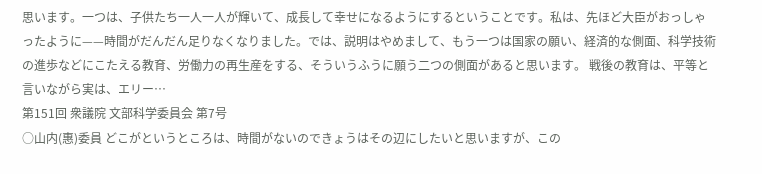思います。一つは、子供たち一人一人が輝いて、成長して幸せになるようにするということです。私は、先ほど大臣がおっしゃったように——時間がだんだん足りなくなりました。では、説明はやめまして、もう一つは国家の願い、経済的な側面、科学技術の進歩などにこたえる教育、労働力の再生産をする、そういうふうに願う二つの側面があると思います。 戦後の教育は、平等と言いながら実は、エリー…
第151回 衆議院 文部科学委員会 第7号
○山内(惠)委員 どこがというところは、時間がないのできょうはその辺にしたいと思いますが、この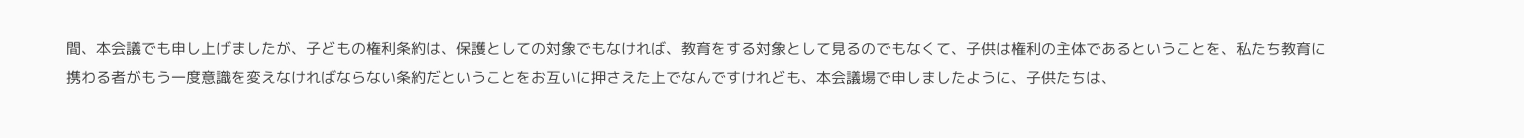間、本会議でも申し上げましたが、子どもの権利条約は、保護としての対象でもなければ、教育をする対象として見るのでもなくて、子供は権利の主体であるということを、私たち教育に携わる者がもう一度意識を変えなければならない条約だということをお互いに押さえた上でなんですけれども、本会議場で申しましたように、子供たちは、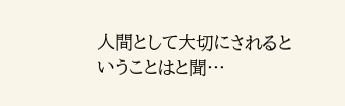人間として大切にされるということはと聞…